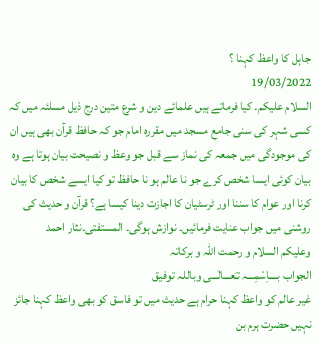جاہل کا واعظ کہنا ؟
19/03/2022
السلام علیکم۔ کیا فرماتے ہیں علمائے دین و شرع متین درج ذیل مسلئہ میں کہ کسی شہر کی سنی جامع مسجد میں مقررہ امام جو کہ حافظ قرآن بھی ہیں ان کی موجودگی میں جمعہ کی نماز سے قبل جو وعظ و نصیحت بیان ہوتا ہے وہ بیان کوئی ایسا شخص کرے جو نا عالم ہو نا حافظ تو کیا ایسے شخص کا بیان کرنا اور عوام کا سننا اور ٹرسٹیان کا اجازت دینا کیسا ہے؟ قرآن و حدیث کی روشنی میں جواب عنایت فرمائیں۔ نوازش ہوگی۔ المستفتی۔نثار احمد
وعلیکم السلام و رحمت اللہ و برکاتہ
الجواب بــــاِسْمِـــہ تـَعـــالٰـــی وباللہ توفیق
غیر عالم کو واعظ کہنا حرام ہے حدیث میں تو فاسق کو بھی واعظ کہنا جائز نہیں حضرت ہرم بن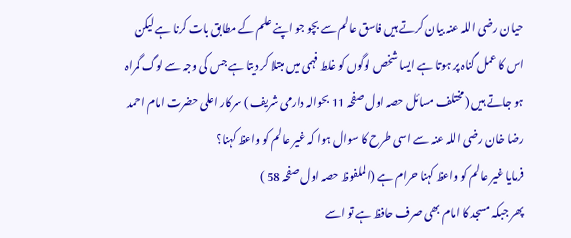حیان رضی اللہ عنہ بیان کرتے ہیں فاسق عالم سے بچو جو اپنے علم کے مطابق بات کرنا ہے لیکن اس کا عمل گناہ پر ہوتا ہے ایسا شخص لوگوں کو غلط فہمی میں مبتلا کر دیتا ہے جس کی وجہ سے لوگ گمراہ ہو جاتے ہیں (مختلف مسائل حصہ اول صفحہ 11 بحوالہ دارمی شریف ) سرکار اعلی حضرت امام احمد رضا خان رضی اللہ عنہ سے اسی طرح کا سوال ہوا کہ غیر عالم کو واعظ کہنا؟
فرمایا غیر عالم کو واعظ کہنا حرام ہے (الملفوظ حصہ اول صفحہ 58 )
پھر جبکہ مسجد کا امام بھی صرف حافظ ہے تو اسے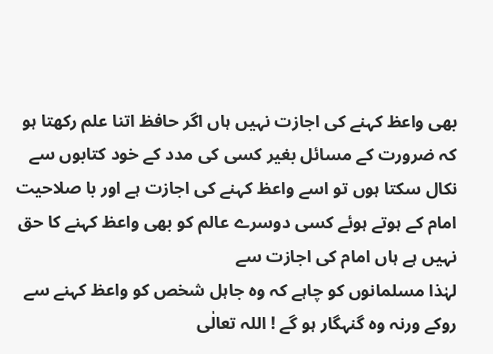بھی واعظ کہنے کی اجازت نہیں ہاں اگر حافظ اتنا علم رکھتا ہو کہ ضرورت کے مسائل بغیر کسی کی مدد کے خود کتابوں سے نکال سکتا ہوں تو اسے واعظ کہنے کی اجازت ہے اور با صلاحیت امام کے ہوتے ہوئے کسی دوسرے عالم کو بھی واعظ کہنے کا حق نہیں ہے ہاں امام کی اجازت سے
لہٰذا مسلمانوں کو چاہے کہ وہ جاہل شخص کو واعظ کہنے سے روکے ورنہ وہ گنہگار ہو گے ! اللہ تعالٰی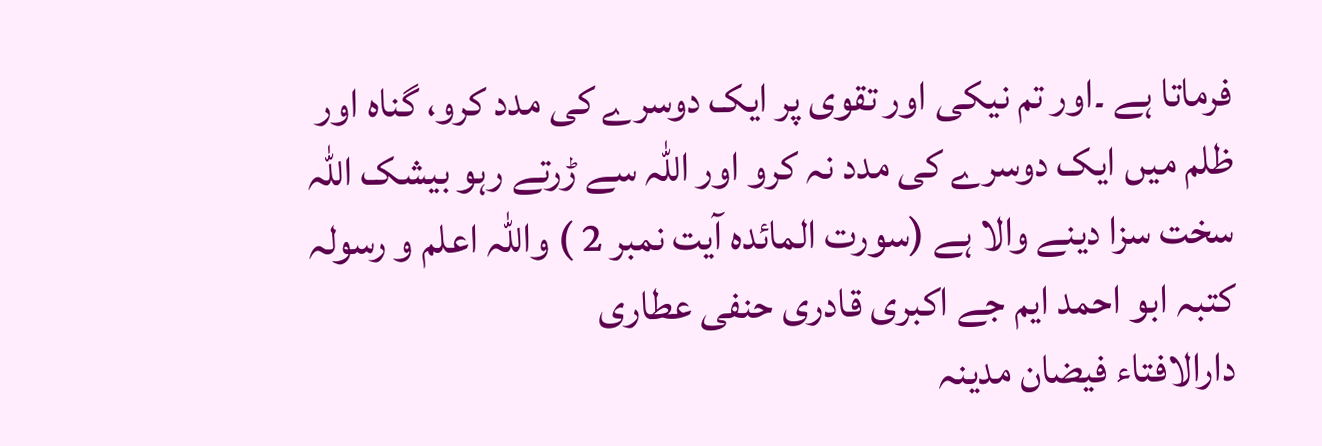فرماتا ہے ۔اور تم نیکی اور تقوی پر ایک دوسرے کی مدد کرو، گناہ اور ظلم میں ایک دوسرے کی مدد نہ کرو اور اللہ سے ڑرتے رہو بیشک اللہ سخت سزا دینے والا ہے (سورت المائدہ آیت نمبر 2 ) واللہ اعلم و رسولہ
کتبہ ابو احمد ایم جے اکبری قادری حنفی عطاری
دارالافتاء فیضان مدینہ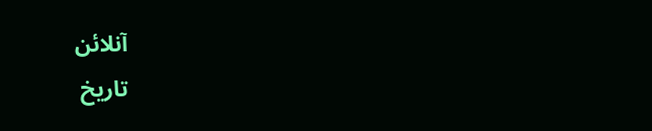آنلائن
تاریخ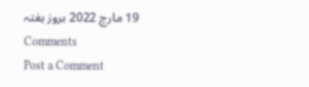19 مارچ 2022 بروز ہفتہ
Comments
Post a Comment